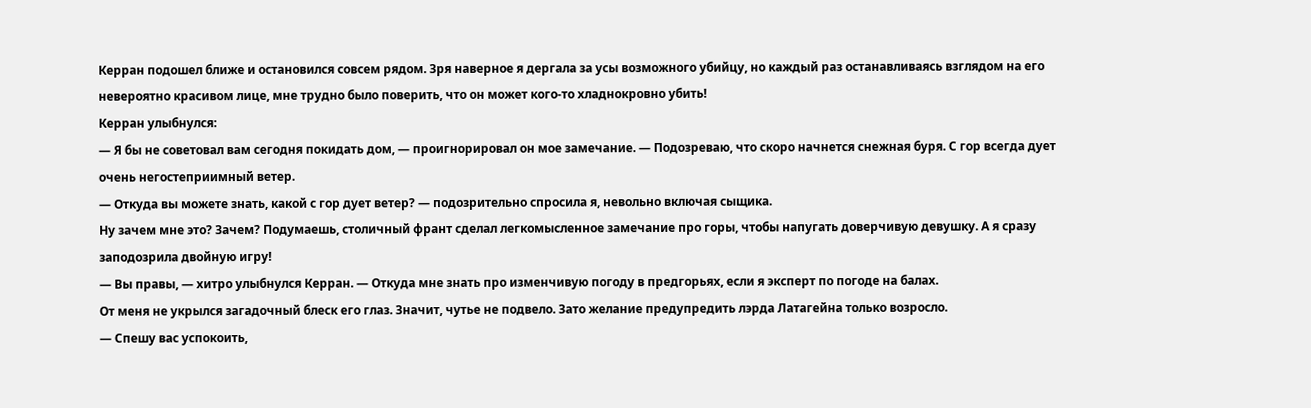Керран подошел ближе и остановился совсем рядом. Зря наверное я дергала за усы возможного убийцу, но каждый раз останавливаясь взглядом на его невероятно красивом лице, мне трудно было поверить, что он может кого-то хладнокровно убить!
Керран улыбнулся:
— Я бы не советовал вам сегодня покидать дом, — проигнорировал он мое замечание. — Подозреваю, что скоро начнется снежная буря. С гор всегда дует очень негостеприимный ветер.
— Откуда вы можете знать, какой с гор дует ветер? — подозрительно спросила я, невольно включая сыщика.
Ну зачем мне это? Зачем? Подумаешь, столичный франт сделал легкомысленное замечание про горы, чтобы напугать доверчивую девушку. А я сразу заподозрила двойную игру!
— Вы правы, — хитро улыбнулся Керран. — Откуда мне знать про изменчивую погоду в предгорьях, если я эксперт по погоде на балах.
От меня не укрылся загадочный блеск его глаз. Значит, чутье не подвело. Зато желание предупредить лэрда Латагейна только возросло.
— Спешу вас успокоить,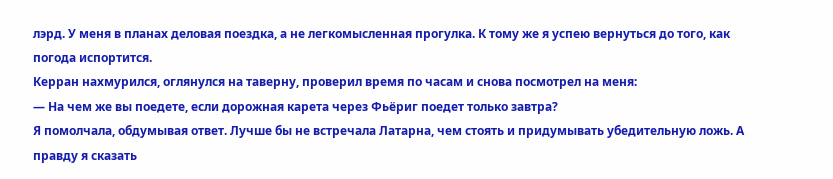лэрд. У меня в планах деловая поездка, а не легкомысленная прогулка. К тому же я успею вернуться до того, как погода испортится.
Керран нахмурился, оглянулся на таверну, проверил время по часам и снова посмотрел на меня:
— На чем же вы поедете, если дорожная карета через Фьёриг поедет только завтра?
Я помолчала, обдумывая ответ. Лучше бы не встречала Латарна, чем стоять и придумывать убедительную ложь. А правду я сказать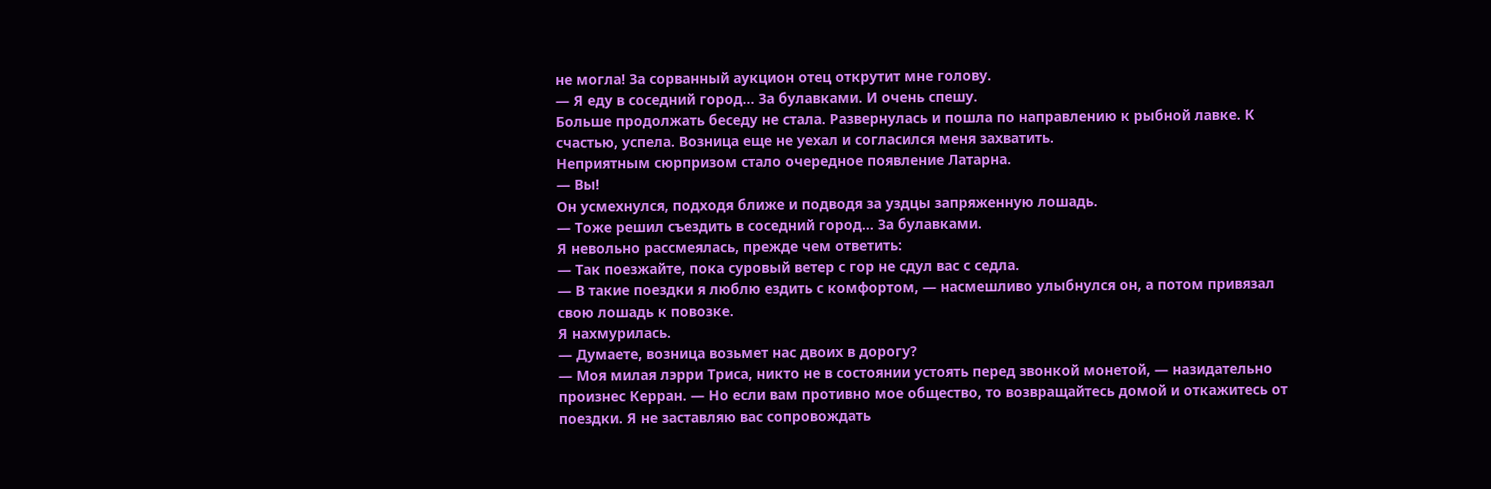не могла! За сорванный аукцион отец открутит мне голову.
— Я еду в соседний город… За булавками. И очень спешу.
Больше продолжать беседу не стала. Развернулась и пошла по направлению к рыбной лавке. К счастью, успела. Возница еще не уехал и согласился меня захватить.
Неприятным сюрпризом стало очередное появление Латарна.
— Вы!
Он усмехнулся, подходя ближе и подводя за уздцы запряженную лошадь.
— Тоже решил съездить в соседний город… За булавками.
Я невольно рассмеялась, прежде чем ответить:
— Так поезжайте, пока суровый ветер с гор не сдул вас с седла.
— В такие поездки я люблю ездить с комфортом, — насмешливо улыбнулся он, а потом привязал свою лошадь к повозке.
Я нахмурилась.
— Думаете, возница возьмет нас двоих в дорогу?
— Моя милая лэрри Триса, никто не в состоянии устоять перед звонкой монетой, — назидательно произнес Керран. — Но если вам противно мое общество, то возвращайтесь домой и откажитесь от поездки. Я не заставляю вас сопровождать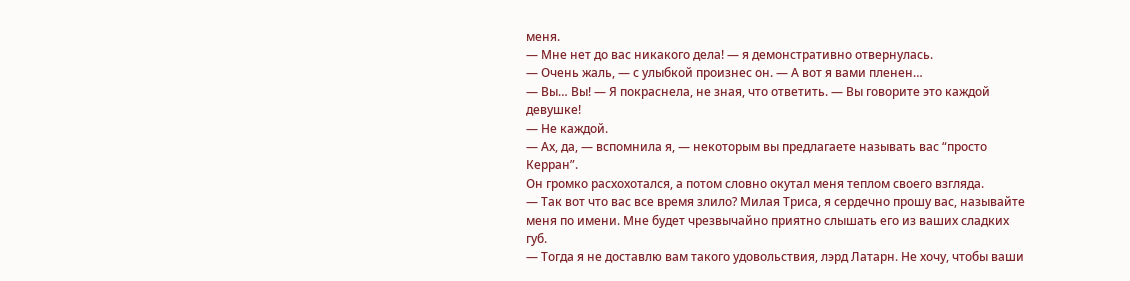меня.
— Мне нет до вас никакого дела! — я демонстративно отвернулась.
— Очень жаль, — с улыбкой произнес он. — А вот я вами пленен…
— Вы… Вы! — Я покраснела, не зная, что ответить. — Вы говорите это каждой девушке!
— Не каждой.
— Ах, да, — вспомнила я, — некоторым вы предлагаете называть вас “просто Керран”.
Он громко расхохотался, а потом словно окутал меня теплом своего взгляда.
— Так вот что вас все время злило? Милая Триса, я сердечно прошу вас, называйте меня по имени. Мне будет чрезвычайно приятно слышать его из ваших сладких губ.
— Тогда я не доставлю вам такого удовольствия, лэрд Латарн. Не хочу, чтобы ваши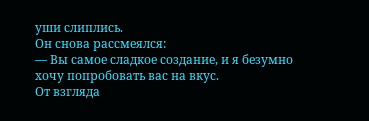уши слиплись.
Он снова рассмеялся:
— Вы самое сладкое создание, и я безумно хочу попробовать вас на вкус.
От взгляда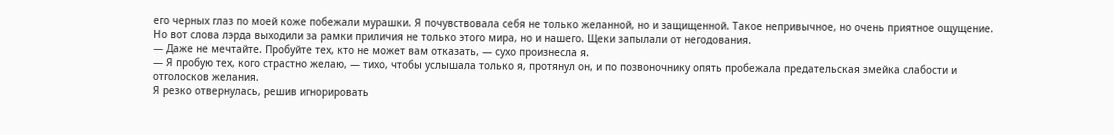его черных глаз по моей коже побежали мурашки. Я почувствовала себя не только желанной, но и защищенной. Такое непривычное, но очень приятное ощущение.
Но вот слова лэрда выходили за рамки приличия не только этого мира, но и нашего. Щеки запылали от негодования.
— Даже не мечтайте. Пробуйте тех, кто не может вам отказать, — сухо произнесла я.
— Я пробую тех, кого страстно желаю, — тихо, чтобы услышала только я, протянул он, и по позвоночнику опять пробежала предательская змейка слабости и отголосков желания.
Я резко отвернулась, решив игнорировать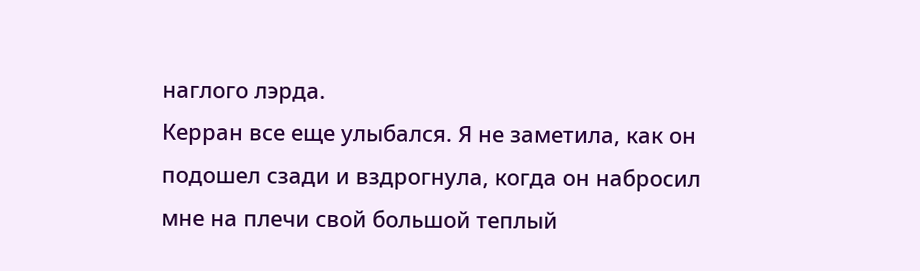наглого лэрда.
Керран все еще улыбался. Я не заметила, как он подошел сзади и вздрогнула, когда он набросил мне на плечи свой большой теплый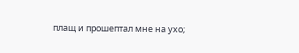плащ и прошептал мне на ухо;